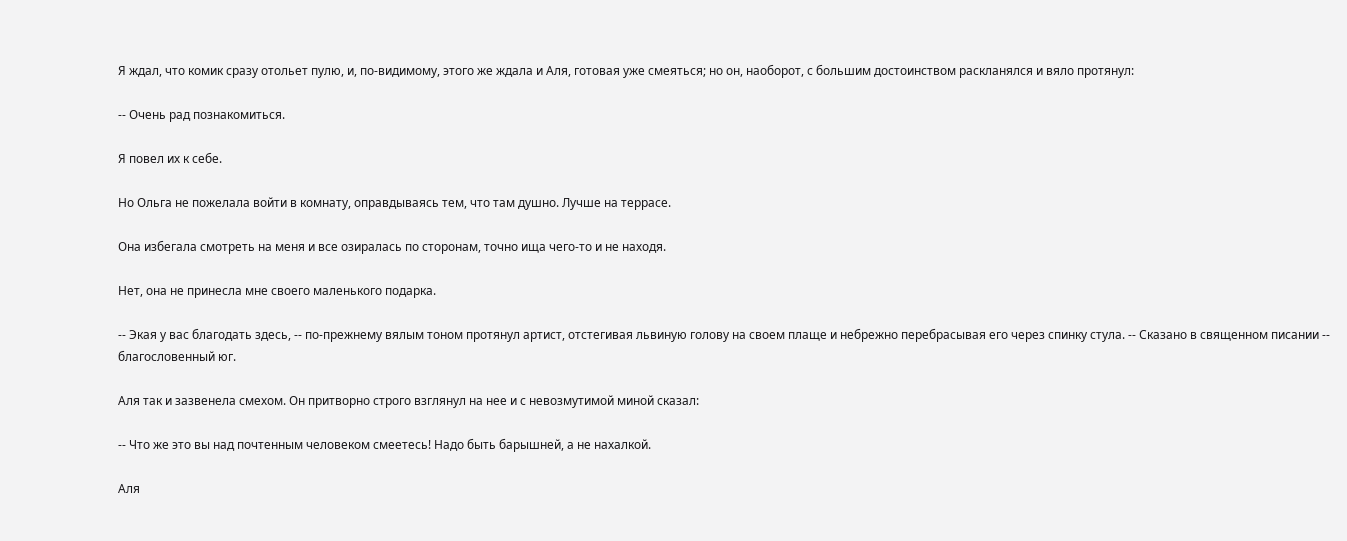Я ждал, что комик сразу отольет пулю, и, по-видимому, этого же ждала и Аля, готовая уже смеяться; но он, наоборот, с большим достоинством раскланялся и вяло протянул:

-- Очень рад познакомиться.

Я повел их к себе.

Но Ольга не пожелала войти в комнату, оправдываясь тем, что там душно. Лучше на террасе.

Она избегала смотреть на меня и все озиралась по сторонам, точно ища чего-то и не находя.

Нет, она не принесла мне своего маленького подарка.

-- Экая у вас благодать здесь, -- по-прежнему вялым тоном протянул артист, отстегивая львиную голову на своем плаще и небрежно перебрасывая его через спинку стула. -- Сказано в священном писании -- благословенный юг.

Аля так и зазвенела смехом. Он притворно строго взглянул на нее и с невозмутимой миной сказал:

-- Что же это вы над почтенным человеком смеетесь! Надо быть барышней, а не нахалкой.

Аля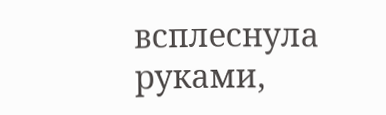всплеснула руками,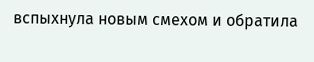вспыхнула новым смехом и обратила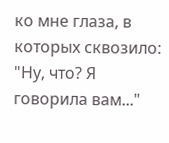ко мне глаза, в которых сквозило: "Ну, что? Я говорила вам..."